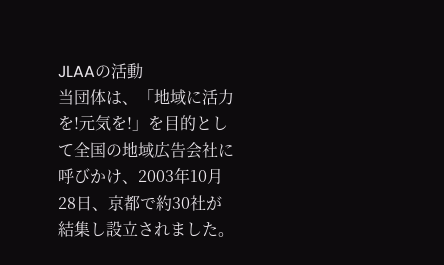JLAAの活動
当団体は、「地域に活力を!元気を!」を目的として全国の地域広告会社に呼びかけ、2003年10月28日、京都で約30社が結集し設立されました。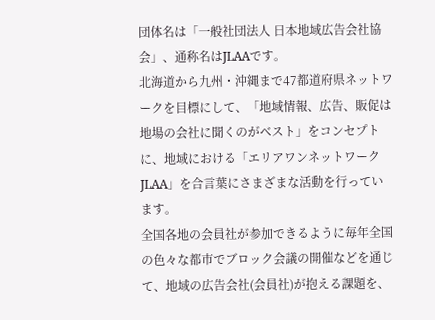団体名は「一般社団法人 日本地域広告会社協会」、通称名はJLAAです。
北海道から九州・沖縄まで47都道府県ネットワークを目標にして、「地域情報、広告、販促は地場の会社に聞くのがベスト」をコンセプトに、地域における「エリアワンネットワークJLAA」を合言葉にさまざまな活動を行っています。
全国各地の会員社が参加できるように毎年全国の色々な都市でブロック会議の開催などを通じて、地域の広告会社(会員社)が抱える課題を、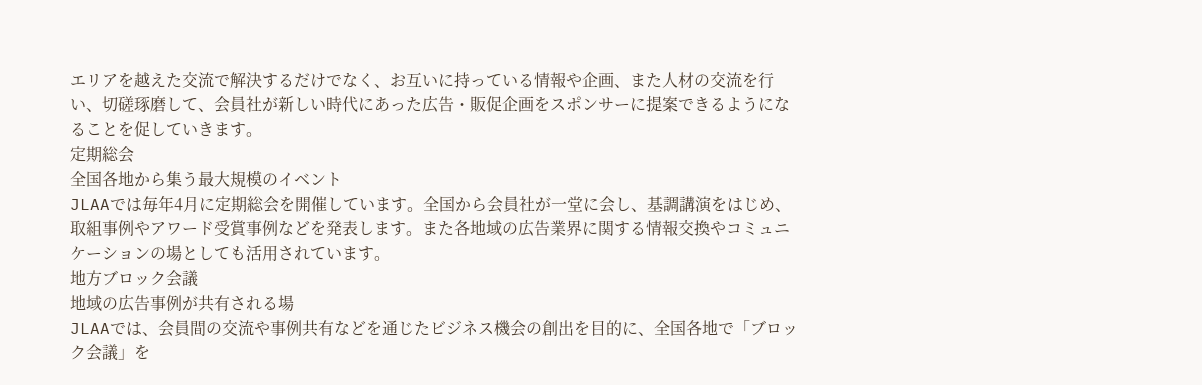エリアを越えた交流で解決するだけでなく、お互いに持っている情報や企画、また人材の交流を行い、切磋琢磨して、会員社が新しい時代にあった広告・販促企画をスポンサーに提案できるようになることを促していきます。
定期総会
全国各地から集う最大規模のイベント
JLAAでは毎年4月に定期総会を開催しています。全国から会員社が一堂に会し、基調講演をはじめ、取組事例やアワード受賞事例などを発表します。また各地域の広告業界に関する情報交換やコミュニケーションの場としても活用されています。
地方ブロック会議
地域の広告事例が共有される場
JLAAでは、会員間の交流や事例共有などを通じたビジネス機会の創出を目的に、全国各地で「ブロック会議」を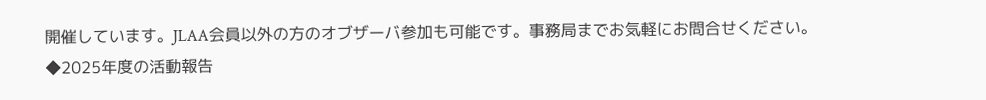開催しています。JLAA会員以外の方のオブザーバ参加も可能です。事務局までお気軽にお問合せください。
◆2025年度の活動報告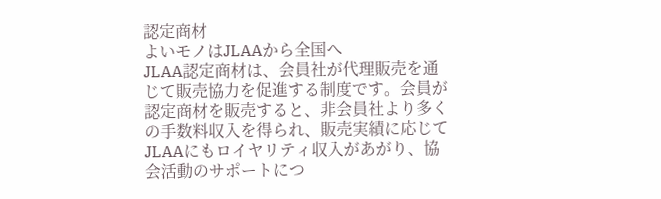認定商材
よいモノはJLAAから全国へ
JLAA認定商材は、会員社が代理販売を通じて販売協力を促進する制度です。会員が認定商材を販売すると、非会員社より多くの手数料収入を得られ、販売実績に応じてJLAAにもロイヤリティ収入があがり、協会活動のサポートにつ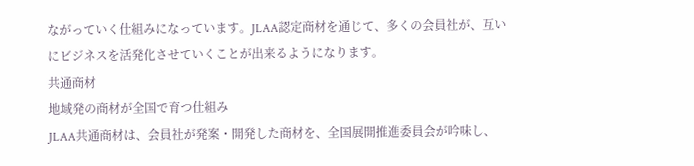ながっていく仕組みになっています。JLAA認定商材を通じて、多くの会員社が、互いにビジネスを活発化させていくことが出来るようになります。
共通商材
地域発の商材が全国で育つ仕組み
JLAA共通商材は、会員社が発案・開発した商材を、全国展開推進委員会が吟味し、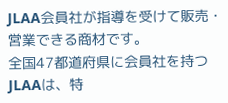JLAA会員社が指導を受けて販売・営業できる商材です。
全国47都道府県に会員社を持つJLAAは、特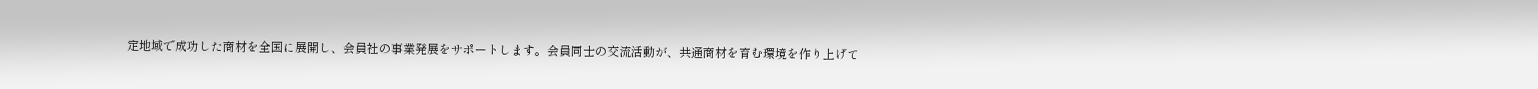定地域で成功した商材を全国に展開し、会員社の事業発展をサポートします。会員同士の交流活動が、共通商材を育む環境を作り上げて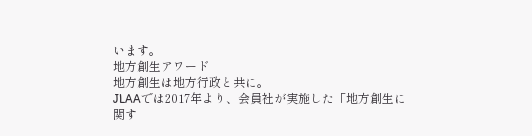います。
地方創生アワード
地方創生は地方行政と共に。
JLAAでは2017年より、会員社が実施した「地方創生に関す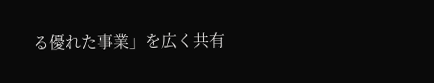る優れた事業」を広く共有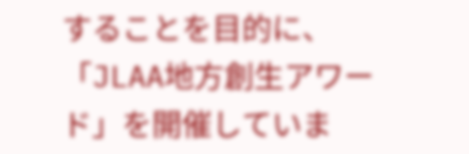することを目的に、「JLAA地方創生アワード」を開催していま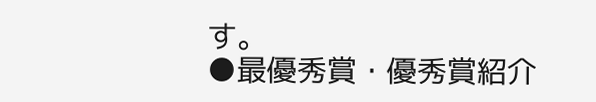す。
●最優秀賞・優秀賞紹介